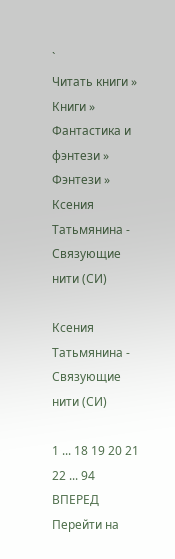`
Читать книги » Книги » Фантастика и фэнтези » Фэнтези » Ксения Татьмянина - Связующие нити (СИ)

Ксения Татьмянина - Связующие нити (СИ)

1 ... 18 19 20 21 22 ... 94 ВПЕРЕД
Перейти на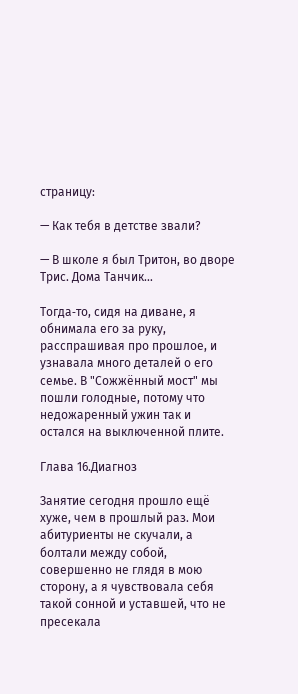страницу:

— Как тебя в детстве звали?

— В школе я был Тритон, во дворе Трис. Дома Танчик…

Тогда‑то, сидя на диване, я обнимала его за руку, расспрашивая про прошлое, и узнавала много деталей о его семье. В "Сожжённый мост" мы пошли голодные, потому что недожаренный ужин так и остался на выключенной плите.

Глава 16.Диагноз

Занятие сегодня прошло ещё хуже, чем в прошлый раз. Мои абитуриенты не скучали, а болтали между собой, совершенно не глядя в мою сторону, а я чувствовала себя такой сонной и уставшей, что не пресекала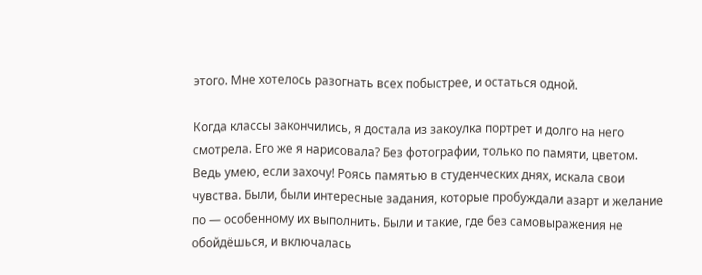этого. Мне хотелось разогнать всех побыстрее, и остаться одной.

Когда классы закончились, я достала из закоулка портрет и долго на него смотрела. Его же я нарисовала? Без фотографии, только по памяти, цветом. Ведь умею, если захочу! Роясь памятью в студенческих днях, искала свои чувства. Были, были интересные задания, которые пробуждали азарт и желание по — особенному их выполнить. Были и такие, где без самовыражения не обойдёшься, и включалась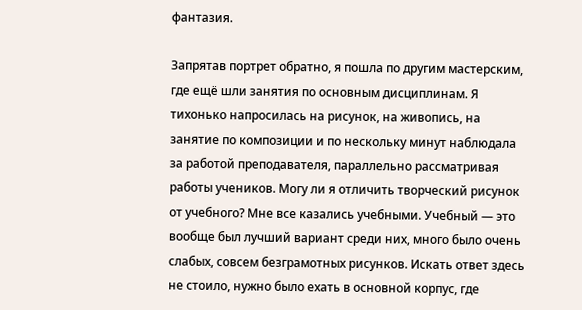фантазия.

Запрятав портрет обратно, я пошла по другим мастерским, где ещё шли занятия по основным дисциплинам. Я тихонько напросилась на рисунок, на живопись, на занятие по композиции и по нескольку минут наблюдала за работой преподавателя, параллельно рассматривая работы учеников. Могу ли я отличить творческий рисунок от учебного? Мне все казались учебными. Учебный — это вообще был лучший вариант среди них, много было очень слабых, совсем безграмотных рисунков. Искать ответ здесь не стоило, нужно было ехать в основной корпус, где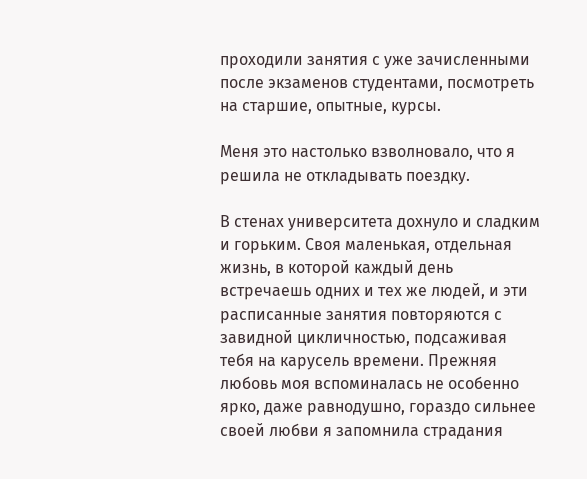проходили занятия с уже зачисленными после экзаменов студентами, посмотреть на старшие, опытные, курсы.

Меня это настолько взволновало, что я решила не откладывать поездку.

В стенах университета дохнуло и сладким и горьким. Своя маленькая, отдельная жизнь, в которой каждый день встречаешь одних и тех же людей, и эти расписанные занятия повторяются с завидной цикличностью, подсаживая тебя на карусель времени. Прежняя любовь моя вспоминалась не особенно ярко, даже равнодушно, гораздо сильнее своей любви я запомнила страдания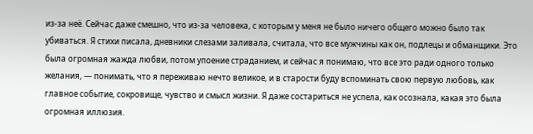из‑за неё. Сейчас даже смешно, что из‑за человека, с которым у меня не было ничего общего можно было так убиваться. Я стихи писала, дневники слезами заливала, считала, что все мужчины как он, подлецы и обманщики. Это была огромная жажда любви, потом упоение страданием, и сейчас я понимаю, что все это ради одного только желания, — понимать, что я переживаю нечто великое, и в старости буду вспоминать свою первую любовь, как главное событие, сокровище, чувство и смысл жизни. Я даже состариться не успела, как осознала, какая это была огромная иллюзия.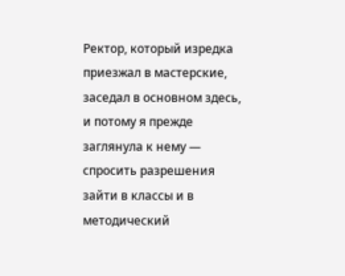Ректор, который изредка приезжал в мастерские, заседал в основном здесь, и потому я прежде заглянула к нему — спросить разрешения зайти в классы и в методический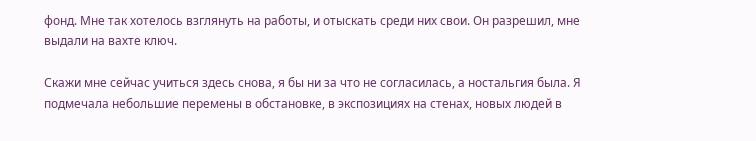фонд. Мне так хотелось взглянуть на работы, и отыскать среди них свои. Он разрешил, мне выдали на вахте ключ.

Скажи мне сейчас учиться здесь снова, я бы ни за что не согласилась, а ностальгия была. Я подмечала небольшие перемены в обстановке, в экспозициях на стенах, новых людей в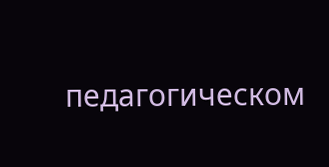педагогическом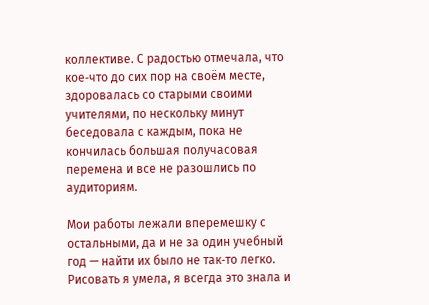коллективе. С радостью отмечала, что кое‑что до сих пор на своём месте, здоровалась со старыми своими учителями, по нескольку минут беседовала с каждым, пока не кончилась большая получасовая перемена и все не разошлись по аудиториям.

Мои работы лежали вперемешку с остальными, да и не за один учебный год — найти их было не так‑то легко. Рисовать я умела, я всегда это знала и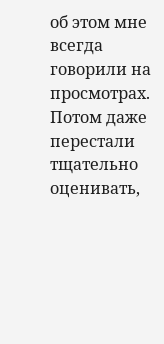об этом мне всегда говорили на просмотрах. Потом даже перестали тщательно оценивать,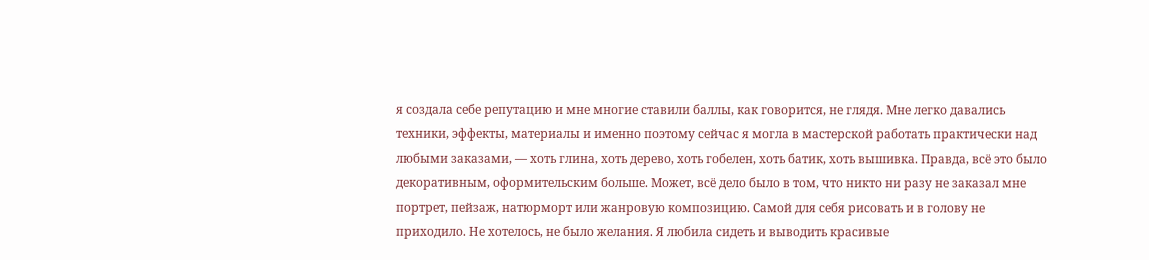я создала себе репутацию и мне многие ставили баллы, как говорится, не глядя. Мне легко давались техники, эффекты, материалы и именно поэтому сейчас я могла в мастерской работать практически над любыми заказами, — хоть глина, хоть дерево, хоть гобелен, хоть батик, хоть вышивка. Правда, всё это было декоративным, оформительским больше. Может, всё дело было в том, что никто ни разу не заказал мне портрет, пейзаж, натюрморт или жанровую композицию. Самой для себя рисовать и в голову не приходило. Не хотелось, не было желания. Я любила сидеть и выводить красивые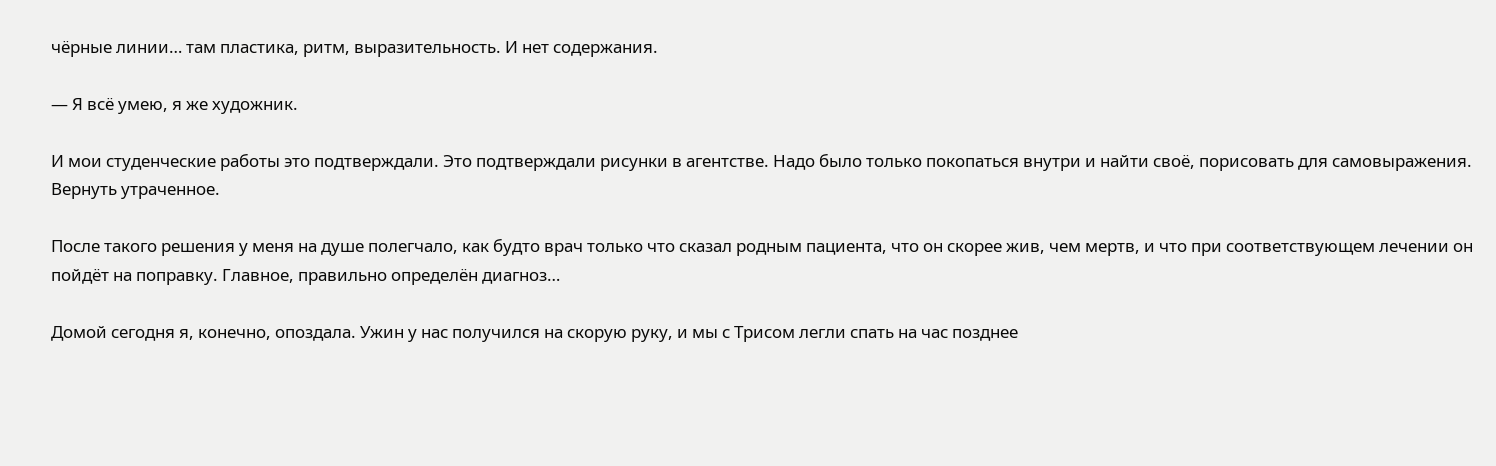чёрные линии… там пластика, ритм, выразительность. И нет содержания.

— Я всё умею, я же художник.

И мои студенческие работы это подтверждали. Это подтверждали рисунки в агентстве. Надо было только покопаться внутри и найти своё, порисовать для самовыражения. Вернуть утраченное.

После такого решения у меня на душе полегчало, как будто врач только что сказал родным пациента, что он скорее жив, чем мертв, и что при соответствующем лечении он пойдёт на поправку. Главное, правильно определён диагноз…

Домой сегодня я, конечно, опоздала. Ужин у нас получился на скорую руку, и мы с Трисом легли спать на час позднее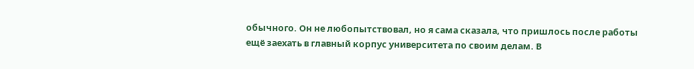обычного. Он не любопытствовал, но я сама сказала, что пришлось после работы ещё заехать в главный корпус университета по своим делам. В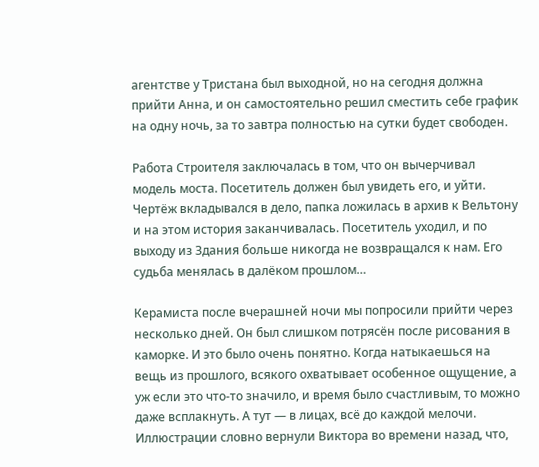агентстве у Тристана был выходной, но на сегодня должна прийти Анна, и он самостоятельно решил сместить себе график на одну ночь, за то завтра полностью на сутки будет свободен.

Работа Строителя заключалась в том, что он вычерчивал модель моста. Посетитель должен был увидеть его, и уйти. Чертёж вкладывался в дело, папка ложилась в архив к Вельтону и на этом история заканчивалась. Посетитель уходил, и по выходу из Здания больше никогда не возвращался к нам. Его судьба менялась в далёком прошлом…

Керамиста после вчерашней ночи мы попросили прийти через несколько дней. Он был слишком потрясён после рисования в каморке. И это было очень понятно. Когда натыкаешься на вещь из прошлого, всякого охватывает особенное ощущение, а уж если это что‑то значило, и время было счастливым, то можно даже всплакнуть. А тут — в лицах, всё до каждой мелочи. Иллюстрации словно вернули Виктора во времени назад, что,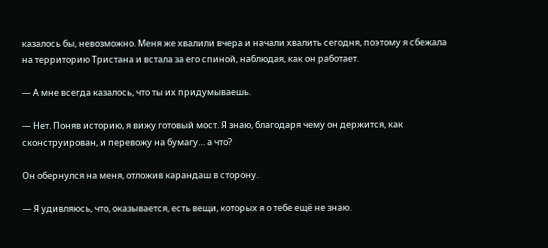казалось бы, невозможно. Меня же хвалили вчера и начали хвалить сегодня, поэтому я сбежала на территорию Тристана и встала за его спиной, наблюдая, как он работает.

— А мне всегда казалось, что ты их придумываешь.

— Нет. Поняв историю, я вижу готовый мост. Я знаю, благодаря чему он держится, как сконструирован, и перевожу на бумагу… а что?

Он обернулся на меня, отложив карандаш в сторону.

— Я удивляюсь, что, оказывается, есть вещи, которых я о тебе ещё не знаю.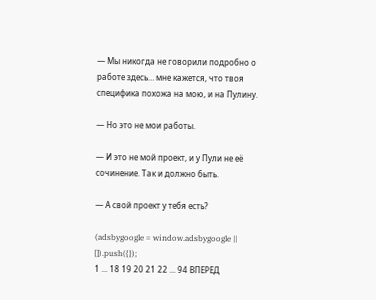— Мы никогда не говорили подробно о работе здесь… мне кажется, что твоя специфика похожа на мою, и на Пулину.

— Но это не мои работы.

— И это не мой проект, и у Пули не её сочинение. Так и должно быть.

— А свой проект у тебя есть?

(adsbygoogle = window.adsbygoogle || []).push({});
1 ... 18 19 20 21 22 ... 94 ВПЕРЕД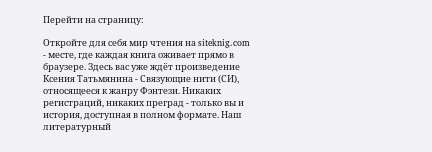Перейти на страницу:

Откройте для себя мир чтения на siteknig.com - месте, где каждая книга оживает прямо в браузере. Здесь вас уже ждёт произведение Ксения Татьмянина - Связующие нити (СИ), относящееся к жанру Фэнтези. Никаких регистраций, никаких преград - только вы и история, доступная в полном формате. Наш литературный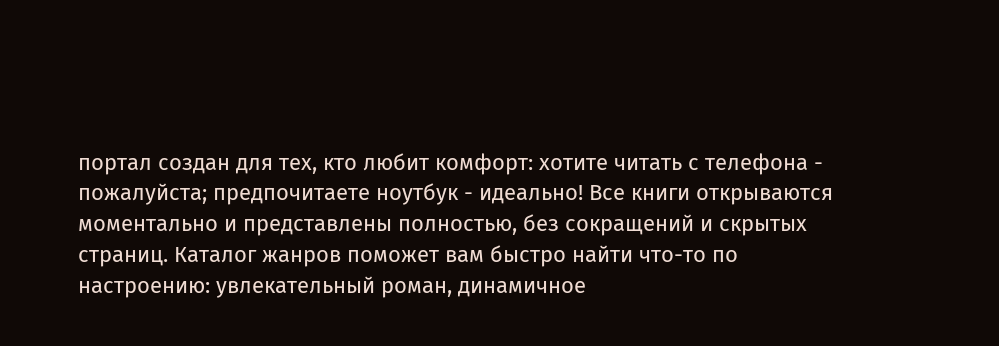портал создан для тех, кто любит комфорт: хотите читать с телефона - пожалуйста; предпочитаете ноутбук - идеально! Все книги открываются моментально и представлены полностью, без сокращений и скрытых страниц. Каталог жанров поможет вам быстро найти что-то по настроению: увлекательный роман, динамичное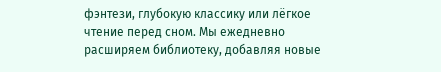фэнтези, глубокую классику или лёгкое чтение перед сном. Мы ежедневно расширяем библиотеку, добавляя новые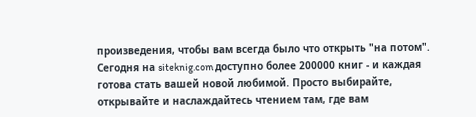произведения, чтобы вам всегда было что открыть "на потом". Сегодня на siteknig.com доступно более 200000 книг - и каждая готова стать вашей новой любимой. Просто выбирайте, открывайте и наслаждайтесь чтением там, где вам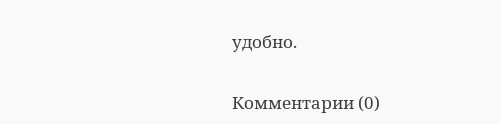удобно.

Комментарии (0)